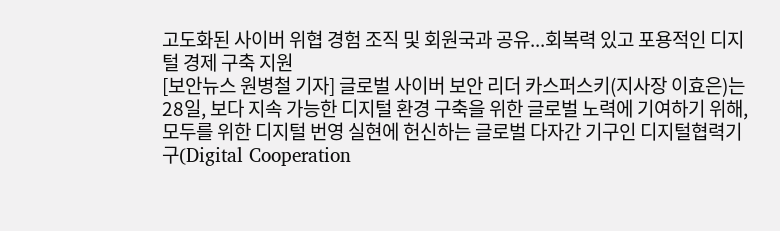고도화된 사이버 위협 경험 조직 및 회원국과 공유...회복력 있고 포용적인 디지털 경제 구축 지원
[보안뉴스 원병철 기자] 글로벌 사이버 보안 리더 카스퍼스키(지사장 이효은)는 28일, 보다 지속 가능한 디지털 환경 구축을 위한 글로벌 노력에 기여하기 위해, 모두를 위한 디지털 번영 실현에 헌신하는 글로벌 다자간 기구인 디지털협력기구(Digital Cooperation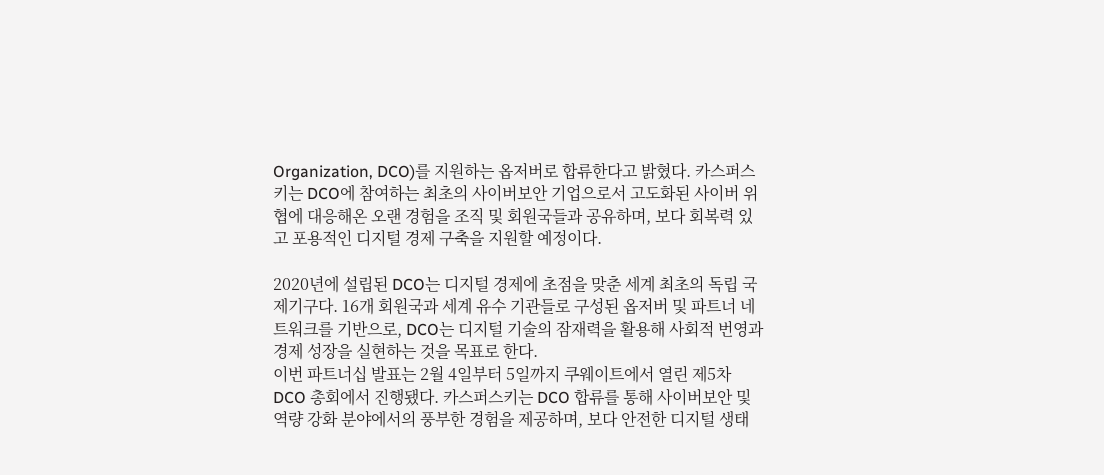Organization, DCO)를 지원하는 옵저버로 합류한다고 밝혔다. 카스퍼스키는 DCO에 참여하는 최초의 사이버보안 기업으로서 고도화된 사이버 위협에 대응해온 오랜 경험을 조직 및 회원국들과 공유하며, 보다 회복력 있고 포용적인 디지털 경제 구축을 지원할 예정이다.

2020년에 설립된 DCO는 디지털 경제에 초점을 맞춘 세계 최초의 독립 국제기구다. 16개 회원국과 세계 유수 기관들로 구성된 옵저버 및 파트너 네트워크를 기반으로, DCO는 디지털 기술의 잠재력을 활용해 사회적 번영과 경제 성장을 실현하는 것을 목표로 한다.
이번 파트너십 발표는 2월 4일부터 5일까지 쿠웨이트에서 열린 제5차 DCO 총회에서 진행됐다. 카스퍼스키는 DCO 합류를 통해 사이버보안 및 역량 강화 분야에서의 풍부한 경험을 제공하며, 보다 안전한 디지털 생태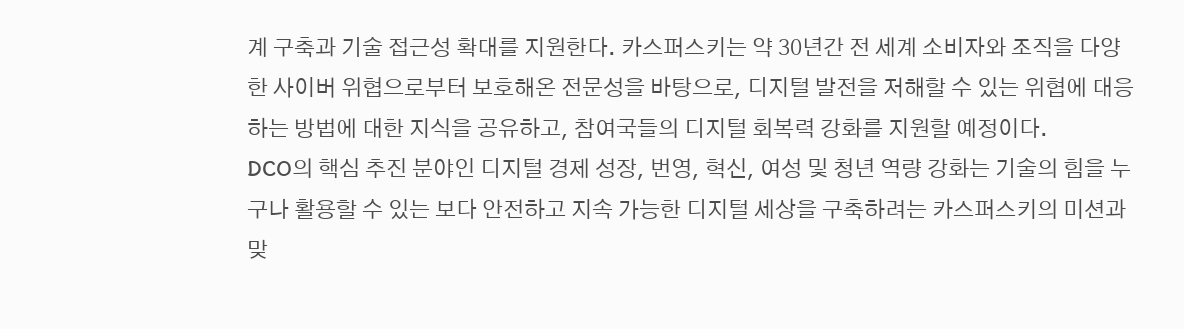계 구축과 기술 접근성 확대를 지원한다. 카스퍼스키는 약 30년간 전 세계 소비자와 조직을 다양한 사이버 위협으로부터 보호해온 전문성을 바탕으로, 디지털 발전을 저해할 수 있는 위협에 대응하는 방법에 대한 지식을 공유하고, 참여국들의 디지털 회복력 강화를 지원할 예정이다.
DCO의 핵심 추진 분야인 디지털 경제 성장, 번영, 혁신, 여성 및 청년 역량 강화는 기술의 힘을 누구나 활용할 수 있는 보다 안전하고 지속 가능한 디지털 세상을 구축하려는 카스퍼스키의 미션과 맞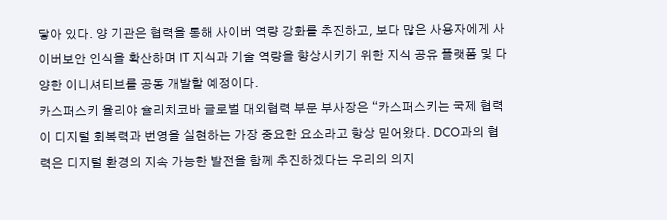닿아 있다. 양 기관은 협력을 통해 사이버 역량 강화를 추진하고, 보다 많은 사용자에게 사이버보안 인식을 확산하며 IT 지식과 기술 역량을 향상시키기 위한 지식 공유 플랫폼 및 다양한 이니셔티브를 공동 개발할 예정이다.
카스퍼스키 율리야 슐리치코바 글로벌 대외협력 부문 부사장은 “카스퍼스키는 국제 협력이 디지털 회복력과 번영을 실현하는 가장 중요한 요소라고 항상 믿어왔다. DCO과의 협력은 디지털 환경의 지속 가능한 발전을 함께 추진하겠다는 우리의 의지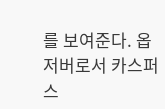를 보여준다. 옵저버로서 카스퍼스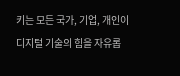키는 모든 국가, 기업, 개인이 디지털 기술의 힘을 자유롭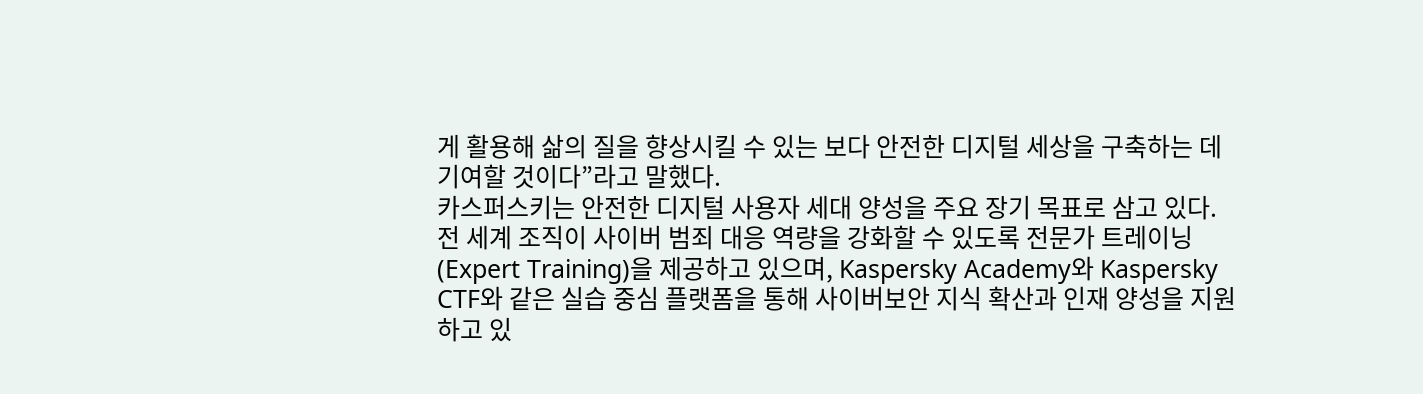게 활용해 삶의 질을 향상시킬 수 있는 보다 안전한 디지털 세상을 구축하는 데 기여할 것이다”라고 말했다.
카스퍼스키는 안전한 디지털 사용자 세대 양성을 주요 장기 목표로 삼고 있다. 전 세계 조직이 사이버 범죄 대응 역량을 강화할 수 있도록 전문가 트레이닝(Expert Training)을 제공하고 있으며, Kaspersky Academy와 Kaspersky CTF와 같은 실습 중심 플랫폼을 통해 사이버보안 지식 확산과 인재 양성을 지원하고 있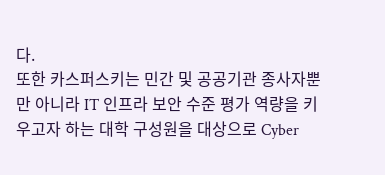다.
또한 카스퍼스키는 민간 및 공공기관 종사자뿐만 아니라 IT 인프라 보안 수준 평가 역량을 키우고자 하는 대학 구성원을 대상으로 Cyber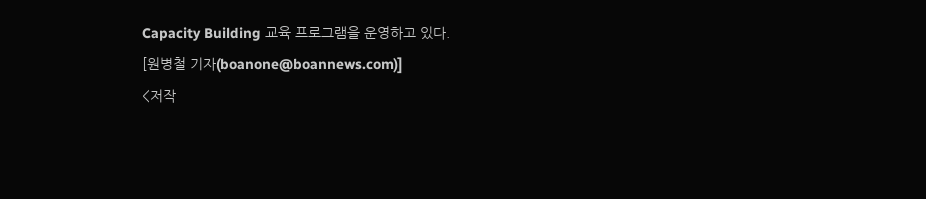Capacity Building 교육 프로그램을 운영하고 있다.
[원병철 기자(boanone@boannews.com)]
<저작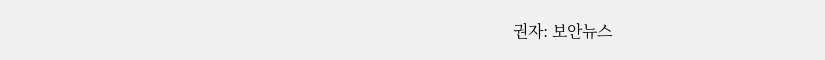권자: 보안뉴스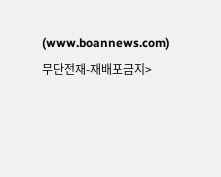(www.boannews.com) 무단전재-재배포금지>